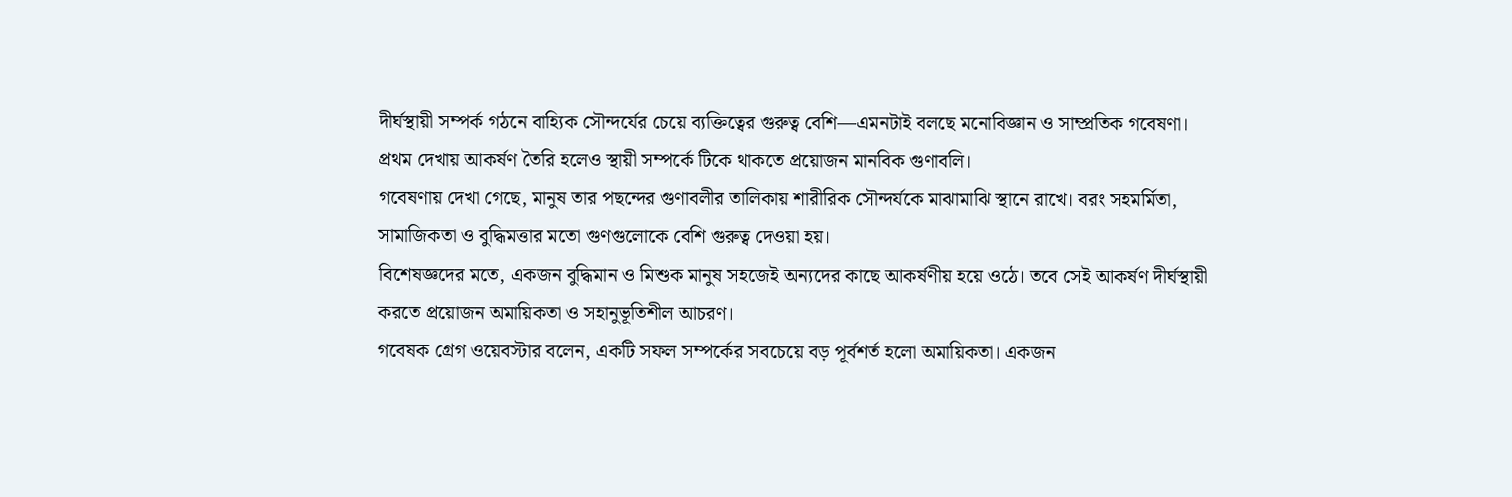দীর্ঘস্থায়ী সম্পর্ক গঠনে বাহ্যিক সৌন্দর্যের চেয়ে ব্যক্তিত্বের গুরুত্ব বেশি—এমনটাই বলছে মনোবিজ্ঞান ও সাম্প্রতিক গবেষণা। প্রথম দেখায় আকর্ষণ তৈরি হলেও স্থায়ী সম্পর্কে টিকে থাকতে প্রয়োজন মানবিক গুণাবলি।
গবেষণায় দেখা গেছে, মানুষ তার পছন্দের গুণাবলীর তালিকায় শারীরিক সৌন্দর্যকে মাঝামাঝি স্থানে রাখে। বরং সহমর্মিতা, সামাজিকতা ও বুদ্ধিমত্তার মতো গুণগুলোকে বেশি গুরুত্ব দেওয়া হয়।
বিশেষজ্ঞদের মতে, একজন বুদ্ধিমান ও মিশুক মানুষ সহজেই অন্যদের কাছে আকর্ষণীয় হয়ে ওঠে। তবে সেই আকর্ষণ দীর্ঘস্থায়ী করতে প্রয়োজন অমায়িকতা ও সহানুভূতিশীল আচরণ।
গবেষক গ্রেগ ওয়েবস্টার বলেন, একটি সফল সম্পর্কের সবচেয়ে বড় পূর্বশর্ত হলো অমায়িকতা। একজন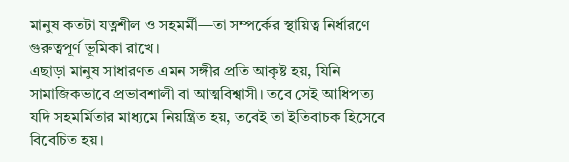মানুষ কতটা যত্নশীল ও সহমর্মী—তা সম্পর্কের স্থায়িত্ব নির্ধারণে গুরুত্বপূর্ণ ভূমিকা রাখে।
এছাড়া মানুষ সাধারণত এমন সঙ্গীর প্রতি আকৃষ্ট হয়, যিনি সামাজিকভাবে প্রভাবশালী বা আত্মবিশ্বাসী। তবে সেই আধিপত্য যদি সহমর্মিতার মাধ্যমে নিয়ন্ত্রিত হয়, তবেই তা ইতিবাচক হিসেবে বিবেচিত হয়।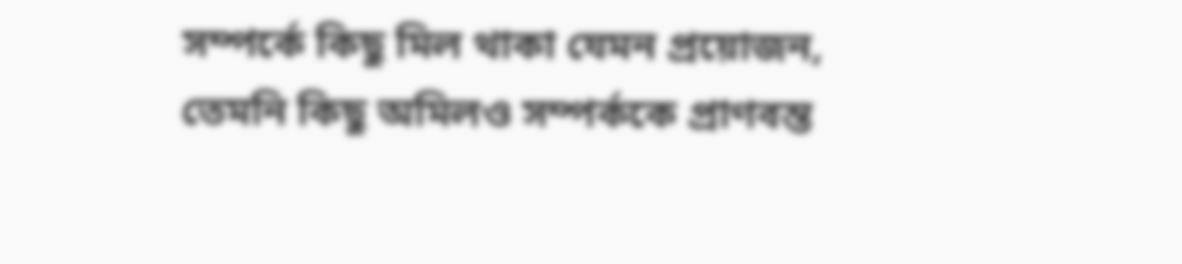সম্পর্কে কিছু মিল থাকা যেমন প্রয়োজন, তেমনি কিছু অমিলও সম্পর্ককে প্রাণবন্ত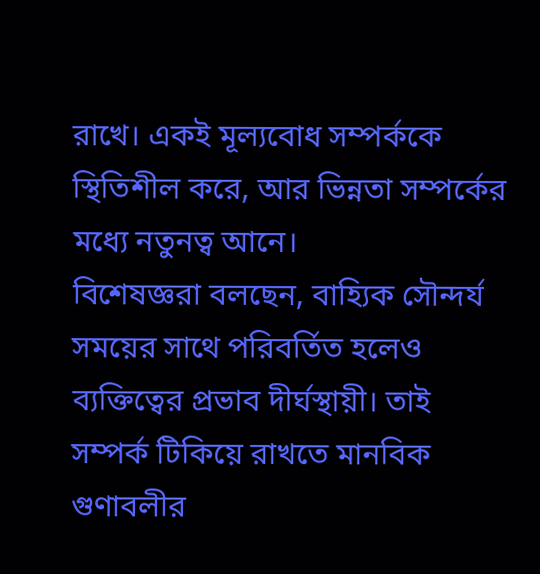রাখে। একই মূল্যবোধ সম্পর্ককে স্থিতিশীল করে, আর ভিন্নতা সম্পর্কের মধ্যে নতুনত্ব আনে।
বিশেষজ্ঞরা বলছেন, বাহ্যিক সৌন্দর্য সময়ের সাথে পরিবর্তিত হলেও ব্যক্তিত্বের প্রভাব দীর্ঘস্থায়ী। তাই সম্পর্ক টিকিয়ে রাখতে মানবিক গুণাবলীর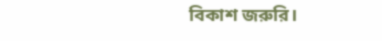বিকাশ জরুরি।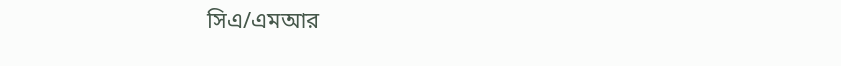সিএ/এমআর